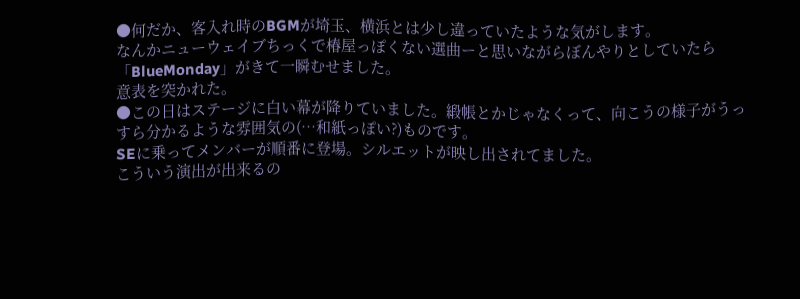●何だか、客入れ時のBGMが埼玉、横浜とは少し違っていたような気がします。
なんかニューウェイブちっくで椿屋っぽくない選曲ーと思いながらぼんやりとしていたら「BlueMonday」がきて一瞬むせました。
意表を突かれた。
●この日はステージに白い幕が降りていました。緞帳とかじゃなくって、向こうの様子がうっすら分かるような雰囲気の(…和紙っぽい?)ものです。
SEに乗ってメンバーが順番に登場。シルエットが映し出されてました。
こういう演出が出来るの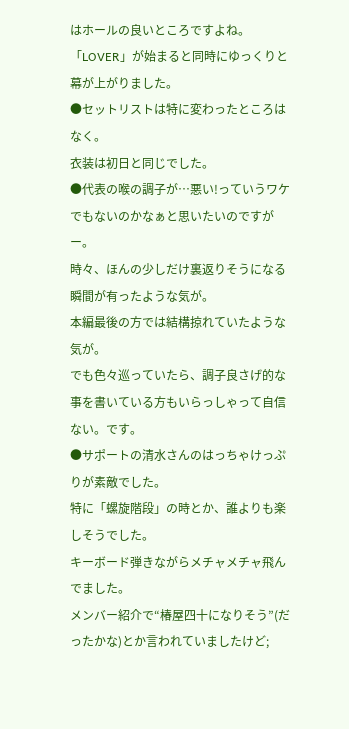はホールの良いところですよね。
「LOVER」が始まると同時にゆっくりと幕が上がりました。
●セットリストは特に変わったところはなく。
衣装は初日と同じでした。
●代表の喉の調子が…悪い!っていうワケでもないのかなぁと思いたいのですがー。
時々、ほんの少しだけ裏返りそうになる瞬間が有ったような気が。
本編最後の方では結構掠れていたような気が。
でも色々巡っていたら、調子良さげ的な事を書いている方もいらっしゃって自信ない。です。
●サポートの清水さんのはっちゃけっぷりが素敵でした。
特に「螺旋階段」の時とか、誰よりも楽しそうでした。
キーボード弾きながらメチャメチャ飛んでました。
メンバー紹介で“椿屋四十になりそう”(だったかな)とか言われていましたけど;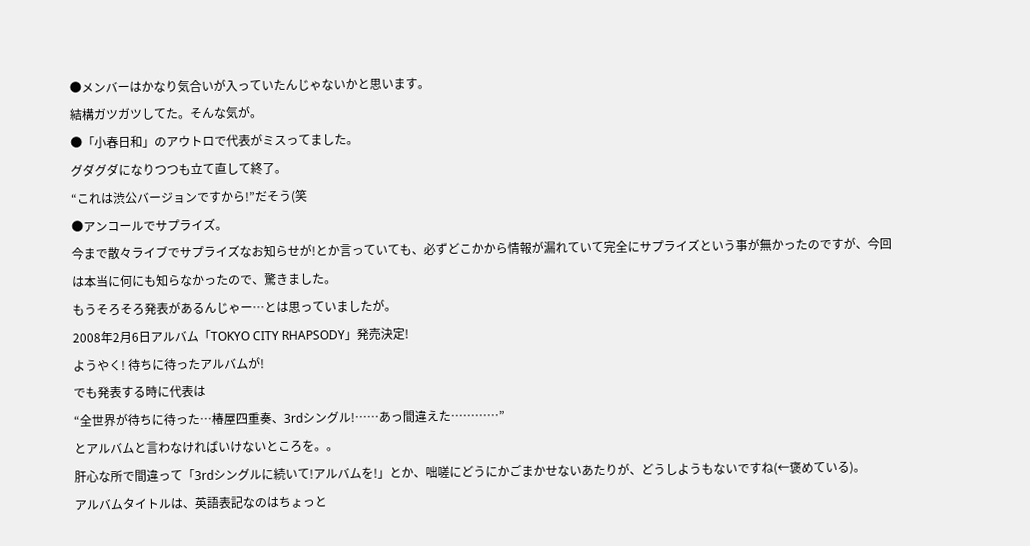●メンバーはかなり気合いが入っていたんじゃないかと思います。
結構ガツガツしてた。そんな気が。
●「小春日和」のアウトロで代表がミスってました。
グダグダになりつつも立て直して終了。
“これは渋公バージョンですから!”だそう(笑
●アンコールでサプライズ。
今まで散々ライブでサプライズなお知らせが!とか言っていても、必ずどこかから情報が漏れていて完全にサプライズという事が無かったのですが、今回は本当に何にも知らなかったので、驚きました。
もうそろそろ発表があるんじゃー…とは思っていましたが。
2008年2月6日アルバム「TOKYO CITY RHAPSODY」発売決定!
ようやく! 待ちに待ったアルバムが!
でも発表する時に代表は
“全世界が待ちに待った…椿屋四重奏、3rdシングル!……あっ間違えた…………”
とアルバムと言わなければいけないところを。。
肝心な所で間違って「3rdシングルに続いて!アルバムを!」とか、咄嗟にどうにかごまかせないあたりが、どうしようもないですね(←褒めている)。
アルバムタイトルは、英語表記なのはちょっと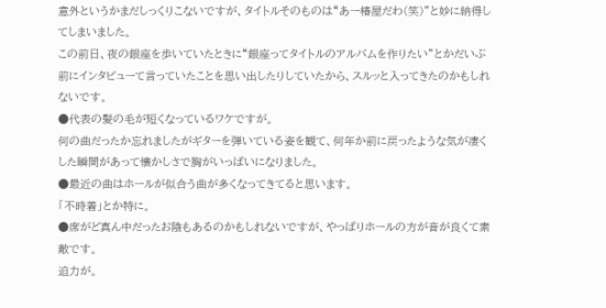意外というかまだしっくりこないですが、タイトルそのものは“あー椿屋だわ(笑)”と妙に納得してしまいました。
この前日、夜の銀座を歩いていたときに“銀座ってタイトルのアルバムを作りたい”とかだいぶ前にインタビューて言っていたことを思い出したりしていたから、スルッと入ってきたのかもしれないです。
●代表の髪の毛が短くなっているワケですが。
何の曲だったか忘れましたがギターを弾いている姿を観て、何年か前に戻ったような気が凄くした瞬間があって懐かしさで胸がいっぱいになりました。
●最近の曲はホールが似合う曲が多くなってきてると思います。
「不時着」とか特に。
●席がど真ん中だったお陰もあるのかもしれないですが、やっぱりホールの方が音が良くて素敵です。
迫力が。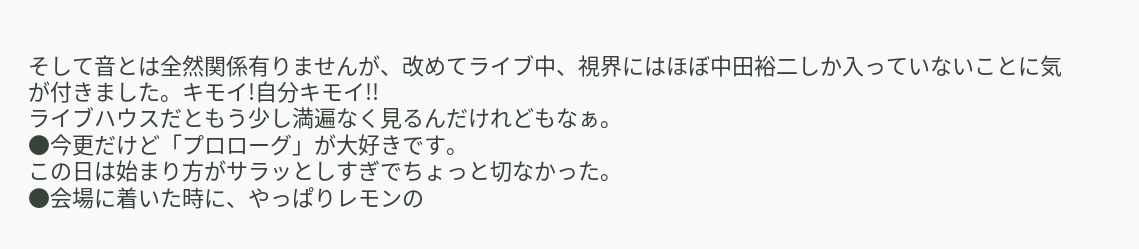そして音とは全然関係有りませんが、改めてライブ中、視界にはほぼ中田裕二しか入っていないことに気が付きました。キモイ!自分キモイ!!
ライブハウスだともう少し満遍なく見るんだけれどもなぁ。
●今更だけど「プロローグ」が大好きです。
この日は始まり方がサラッとしすぎでちょっと切なかった。
●会場に着いた時に、やっぱりレモンの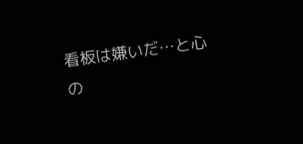看板は嫌いだ…と心の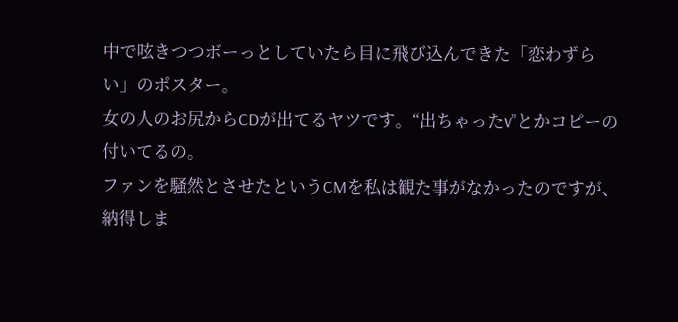中で呟きつつボーっとしていたら目に飛び込んできた「恋わずらい」のポスター。
女の人のお尻からCDが出てるヤツです。“出ちゃったv”とかコピーの付いてるの。
ファンを騒然とさせたというCMを私は観た事がなかったのですが、納得しま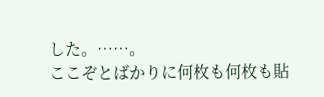した。……。
ここぞとばかりに何枚も何枚も貼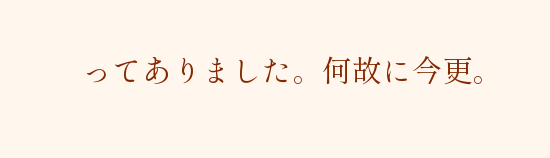ってありました。何故に今更。